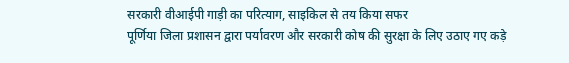सरकारी वीआईपी गाड़ी का परित्याग, साइकिल से तय किया सफर
पूर्णिया जिला प्रशासन द्वारा पर्यावरण और सरकारी कोष की सुरक्षा के लिए उठाए गए कड़े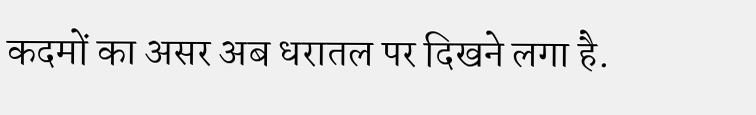कदमों का असर अब धरातल पर दिखने लगा है.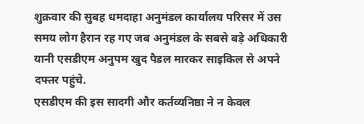शुक्रवार की सुबह धमदाहा अनुमंडल कार्यालय परिसर में उस समय लोग हैरान रह गए जब अनुमंडल के सबसे बड़े अधिकारी यानी एसडीएम अनुपम खुद पैडल मारकर साइकिल से अपने दफ्तर पहुंचे.
एसडीएम की इस सादगी और कर्तव्यनिष्ठा ने न केवल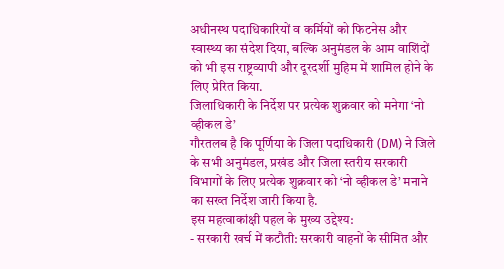अधीनस्थ पदाधिकारियों व कर्मियों को फिटनेस और स्वास्थ्य का संदेश दिया, बल्कि अनुमंडल के आम वाशिंदों को भी इस राष्ट्रव्यापी और दूरदर्शी मुहिम में शामिल होने के लिए प्रेरित किया.
जिलाधिकारी के निर्देश पर प्रत्येक शुक्रवार को मनेगा ‘नो व्हीकल डे’
गौरतलब है कि पूर्णिया के जिला पदाधिकारी (DM) ने जिले के सभी अनुमंडल, प्रखंड और जिला स्तरीय सरकारी विभागों के लिए प्रत्येक शुक्रवार को ‘नो व्हीकल डे’ मनाने का सख्त निर्देश जारी किया है.
इस महत्वाकांक्षी पहल के मुख्य उद्देश्य:
- सरकारी खर्च में कटौती: सरकारी वाहनों के सीमित और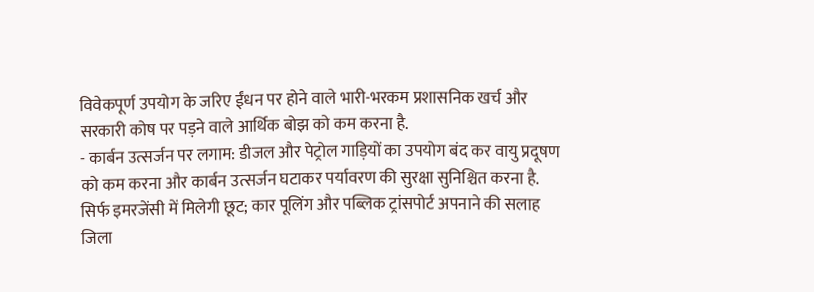विवेकपूर्ण उपयोग के जरिए ईंधन पर होने वाले भारी-भरकम प्रशासनिक खर्च और सरकारी कोष पर पड़ने वाले आर्थिक बोझ को कम करना है.
- कार्बन उत्सर्जन पर लगाम: डीजल और पेट्रोल गाड़ियों का उपयोग बंद कर वायु प्रदूषण को कम करना और कार्बन उत्सर्जन घटाकर पर्यावरण की सुरक्षा सुनिश्चित करना है.
सिर्फ इमरजेंसी में मिलेगी छूट; कार पूलिंग और पब्लिक ट्रांसपोर्ट अपनाने की सलाह
जिला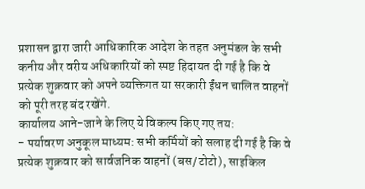प्रशासन द्वारा जारी आधिकारिक आदेश के तहत अनुमंडल के सभी कनीय और वरीय अधिकारियों को स्पष्ट हिदायत दी गई है कि वे प्रत्येक शुक्रवार को अपने व्यक्तिगत या सरकारी ईंधन चालित वाहनों को पूरी तरह बंद रखेंगे.
कार्यालय आने-जाने के लिए ये विकल्प किए गए तय:
- पर्यावरण अनुकूल माध्यम: सभी कर्मियों को सलाह दी गई है कि वे प्रत्येक शुक्रवार को सार्वजनिक वाहनों (बस/टोटो), साइकिल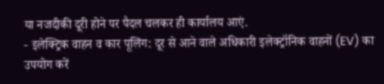या नजदीकी दूरी होने पर पैदल चलकर ही कार्यालय आएं.
- इलेक्ट्रिक वाहन व कार पूलिंग: दूर से आने वाले अधिकारी इलेक्ट्रॉनिक वाहनों (EV) का उपयोग करें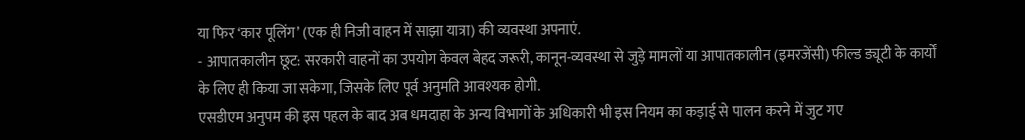या फिर ‘कार पूलिंग’ (एक ही निजी वाहन में साझा यात्रा) की व्यवस्था अपनाएं.
- आपातकालीन छूट: सरकारी वाहनों का उपयोग केवल बेहद जरूरी, कानून-व्यवस्था से जुड़े मामलों या आपातकालीन (इमरजेंसी) फील्ड ड्यूटी के कार्यों के लिए ही किया जा सकेगा, जिसके लिए पूर्व अनुमति आवश्यक होगी.
एसडीएम अनुपम की इस पहल के बाद अब धमदाहा के अन्य विभागों के अधिकारी भी इस नियम का कड़ाई से पालन करने में जुट गए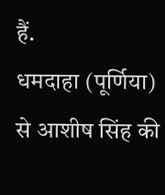हैं.
धमदाहा (पूर्णिया) से आशीष सिंह की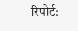रिपोर्ट: